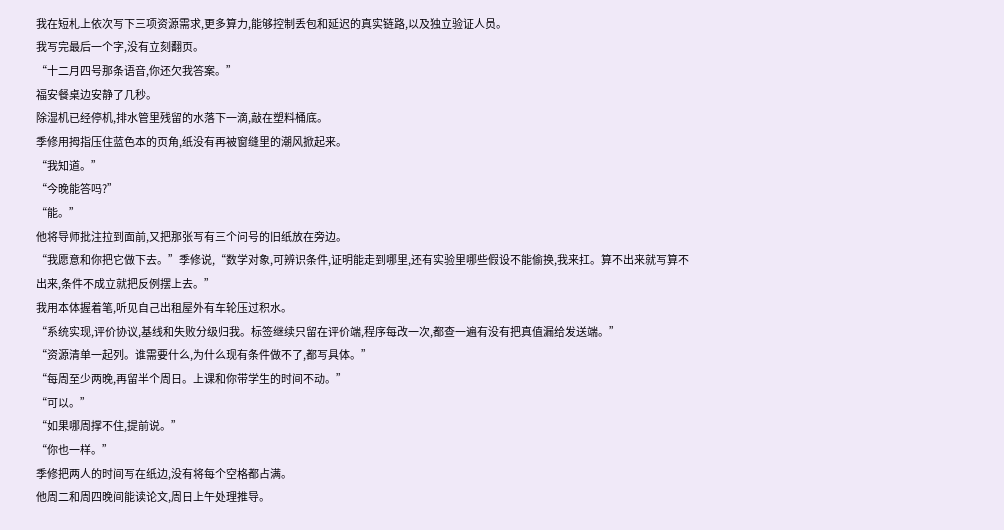我在短札上依次写下三项资源需求,更多算力,能够控制丢包和延迟的真实链路,以及独立验证人员。
我写完最后一个字,没有立刻翻页。
“十二月四号那条语音,你还欠我答案。”
福安餐桌边安静了几秒。
除湿机已经停机,排水管里残留的水落下一滴,敲在塑料桶底。
季修用拇指压住蓝色本的页角,纸没有再被窗缝里的潮风掀起来。
“我知道。”
“今晚能答吗?”
“能。”
他将导师批注拉到面前,又把那张写有三个问号的旧纸放在旁边。
“我愿意和你把它做下去。”季修说,“数学对象,可辨识条件,证明能走到哪里,还有实验里哪些假设不能偷换,我来扛。算不出来就写算不出来,条件不成立就把反例摆上去。”
我用本体握着笔,听见自己出租屋外有车轮压过积水。
“系统实现,评价协议,基线和失败分级归我。标签继续只留在评价端,程序每改一次,都查一遍有没有把真值漏给发送端。”
“资源清单一起列。谁需要什么,为什么现有条件做不了,都写具体。”
“每周至少两晚,再留半个周日。上课和你带学生的时间不动。”
“可以。”
“如果哪周撑不住,提前说。”
“你也一样。”
季修把两人的时间写在纸边,没有将每个空格都占满。
他周二和周四晚间能读论文,周日上午处理推导。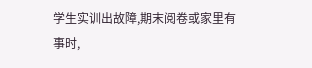学生实训出故障,期末阅卷或家里有事时,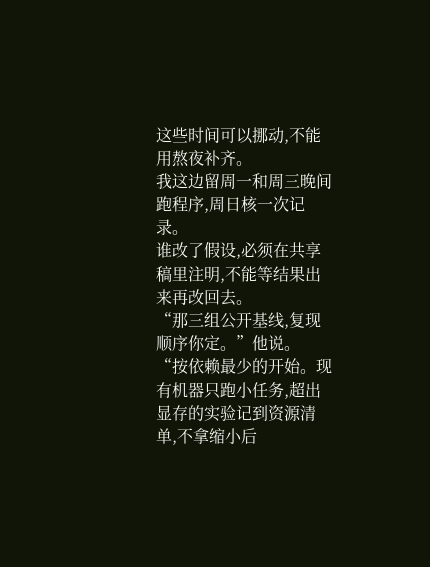这些时间可以挪动,不能用熬夜补齐。
我这边留周一和周三晚间跑程序,周日核一次记录。
谁改了假设,必须在共享稿里注明,不能等结果出来再改回去。
“那三组公开基线,复现顺序你定。”他说。
“按依赖最少的开始。现有机器只跑小任务,超出显存的实验记到资源清单,不拿缩小后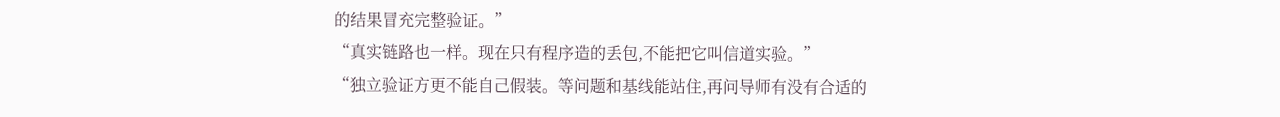的结果冒充完整验证。”
“真实链路也一样。现在只有程序造的丢包,不能把它叫信道实验。”
“独立验证方更不能自己假装。等问题和基线能站住,再问导师有没有合适的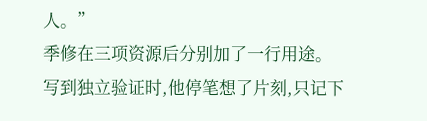人。”
季修在三项资源后分别加了一行用途。
写到独立验证时,他停笔想了片刻,只记下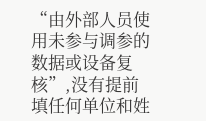“由外部人员使用未参与调参的数据或设备复核”,没有提前填任何单位和姓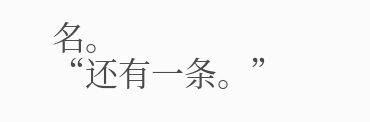名。
“还有一条。”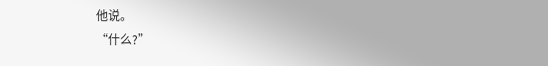他说。
“什么?”